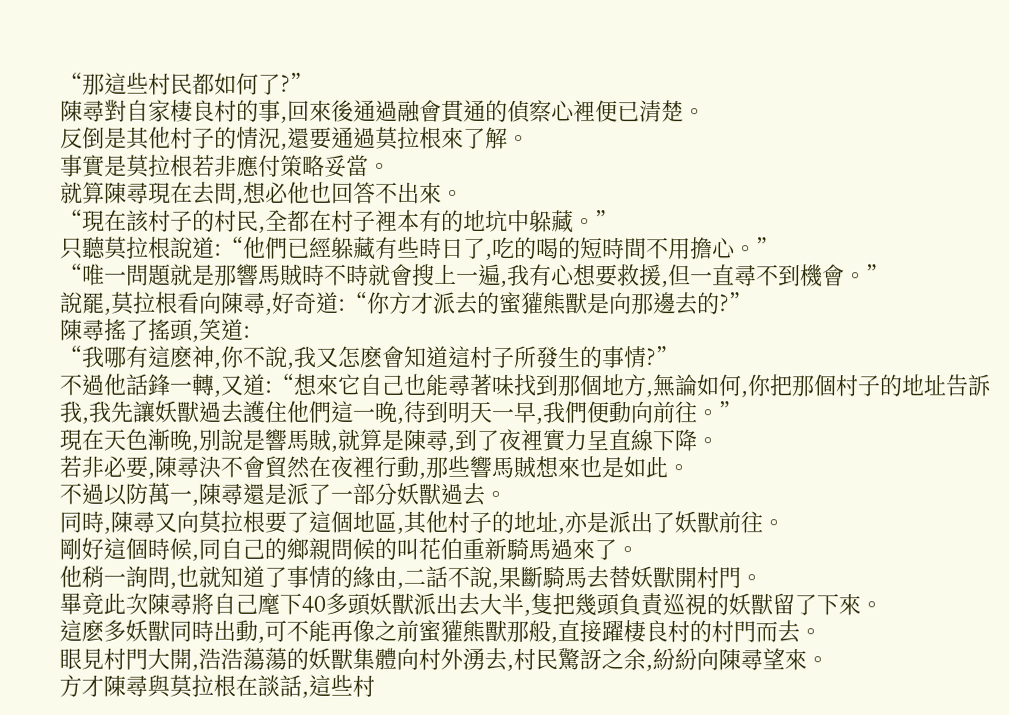“那這些村民都如何了?”
陳尋對自家棲良村的事,回來後通過融會貫通的偵察心裡便已清楚。
反倒是其他村子的情況,還要通過莫拉根來了解。
事實是莫拉根若非應付策略妥當。
就算陳尋現在去問,想必他也回答不出來。
“現在該村子的村民,全都在村子裡本有的地坑中躲藏。”
只聽莫拉根說道:“他們已經躲藏有些時日了,吃的喝的短時間不用擔心。”
“唯一問題就是那響馬賊時不時就會搜上一遍,我有心想要救援,但一直尋不到機會。”
說罷,莫拉根看向陳尋,好奇道:“你方才派去的蜜獾熊獸是向那邊去的?”
陳尋搖了搖頭,笑道:
“我哪有這麽神,你不說,我又怎麽會知道這村子所發生的事情?”
不過他話鋒一轉,又道:“想來它自己也能尋著味找到那個地方,無論如何,你把那個村子的地址告訴我,我先讓妖獸過去護住他們這一晚,待到明天一早,我們便動向前往。”
現在天色漸晚,別說是響馬賊,就算是陳尋,到了夜裡實力呈直線下降。
若非必要,陳尋決不會貿然在夜裡行動,那些響馬賊想來也是如此。
不過以防萬一,陳尋還是派了一部分妖獸過去。
同時,陳尋又向莫拉根要了這個地區,其他村子的地址,亦是派出了妖獸前往。
剛好這個時候,同自己的鄉親問候的叫花伯重新騎馬過來了。
他稍一詢問,也就知道了事情的緣由,二話不說,果斷騎馬去替妖獸開村門。
畢竟此次陳尋將自己麾下40多頭妖獸派出去大半,隻把幾頭負責巡視的妖獸留了下來。
這麽多妖獸同時出動,可不能再像之前蜜獾熊獸那般,直接躍棲良村的村門而去。
眼見村門大開,浩浩蕩蕩的妖獸集體向村外湧去,村民驚訝之余,紛紛向陳尋望來。
方才陳尋與莫拉根在談話,這些村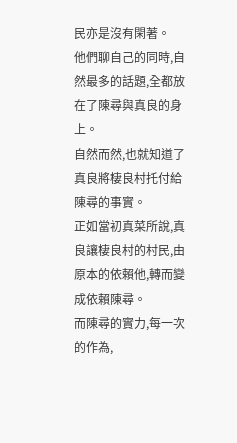民亦是沒有閑著。
他們聊自己的同時,自然最多的話題,全都放在了陳尋與真良的身上。
自然而然,也就知道了真良將棲良村托付給陳尋的事實。
正如當初真菜所說,真良讓棲良村的村民,由原本的依賴他,轉而變成依賴陳尋。
而陳尋的實力,每一次的作為,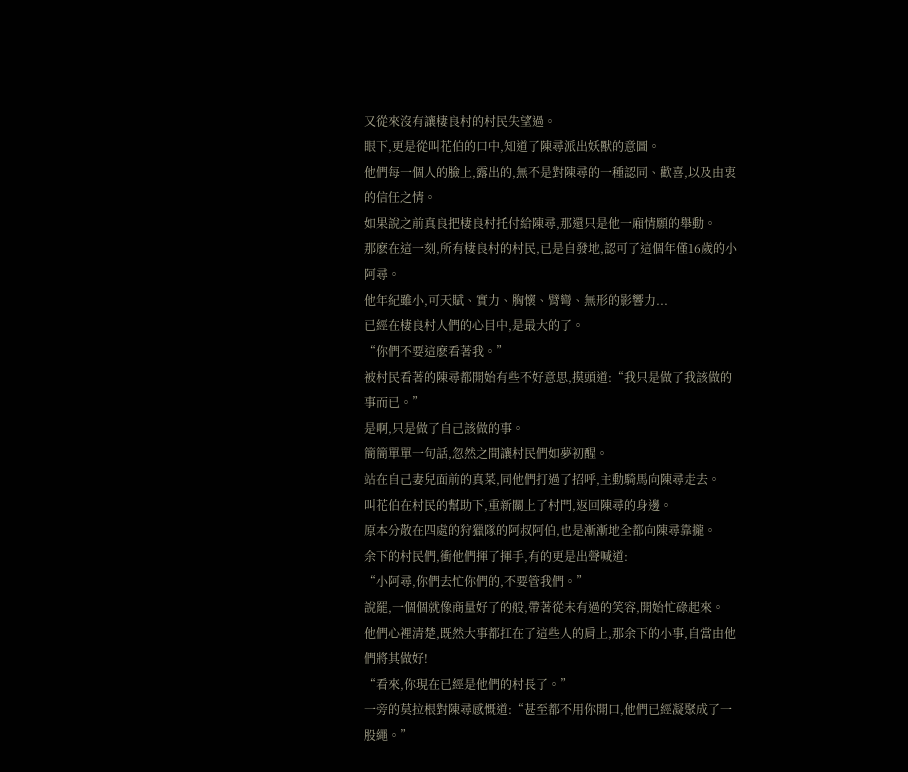又從來沒有讓棲良村的村民失望過。
眼下,更是從叫花伯的口中,知道了陳尋派出妖獸的意圖。
他們每一個人的臉上,露出的,無不是對陳尋的一種認同、歡喜,以及由衷的信任之情。
如果說之前真良把棲良村托付給陳尋,那還只是他一廂情願的舉動。
那麽在這一刻,所有棲良村的村民,已是自發地,認可了這個年僅16歲的小阿尋。
他年紀雖小,可天賦、實力、胸懷、臂彎、無形的影響力...
已經在棲良村人們的心目中,是最大的了。
“你們不要這麽看著我。”
被村民看著的陳尋都開始有些不好意思,摸頭道:“我只是做了我該做的事而已。”
是啊,只是做了自己該做的事。
簡簡單單一句話,忽然之間讓村民們如夢初醒。
站在自己妻兒面前的真菜,同他們打過了招呼,主動騎馬向陳尋走去。
叫花伯在村民的幫助下,重新關上了村門,返回陳尋的身邊。
原本分散在四處的狩獵隊的阿叔阿伯,也是漸漸地全都向陳尋靠攏。
余下的村民們,衝他們揮了揮手,有的更是出聲喊道:
“小阿尋,你們去忙你們的,不要管我們。”
說罷,一個個就像商量好了的般,帶著從未有過的笑容,開始忙碌起來。
他們心裡清楚,既然大事都扛在了這些人的肩上,那余下的小事,自當由他們將其做好!
“看來,你現在已經是他們的村長了。”
一旁的莫拉根對陳尋感慨道:“甚至都不用你開口,他們已經凝聚成了一股繩。”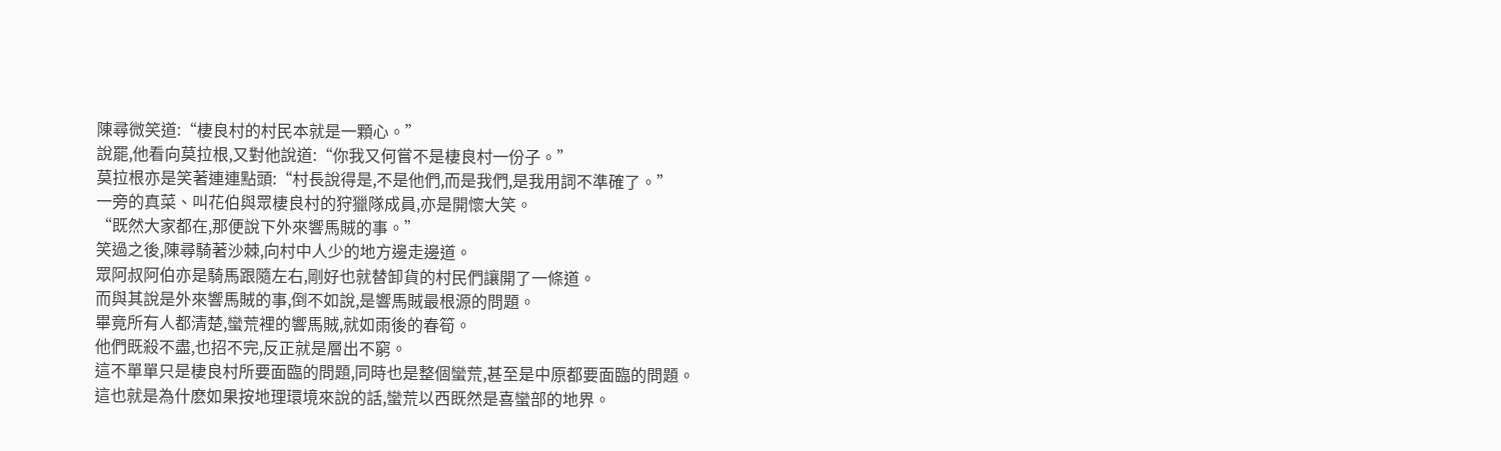陳尋微笑道:“棲良村的村民本就是一顆心。”
說罷,他看向莫拉根,又對他說道:“你我又何嘗不是棲良村一份子。”
莫拉根亦是笑著連連點頭:“村長說得是,不是他們,而是我們,是我用詞不準確了。”
一旁的真菜、叫花伯與眾棲良村的狩獵隊成員,亦是開懷大笑。
“既然大家都在,那便說下外來響馬賊的事。”
笑過之後,陳尋騎著沙棘,向村中人少的地方邊走邊道。
眾阿叔阿伯亦是騎馬跟隨左右,剛好也就替卸貨的村民們讓開了一條道。
而與其說是外來響馬賊的事,倒不如說,是響馬賊最根源的問題。
畢竟所有人都清楚,蠻荒裡的響馬賊,就如雨後的春筍。
他們既殺不盡,也招不完,反正就是層出不窮。
這不單單只是棲良村所要面臨的問題,同時也是整個蠻荒,甚至是中原都要面臨的問題。
這也就是為什麽如果按地理環境來說的話,蠻荒以西既然是喜蠻部的地界。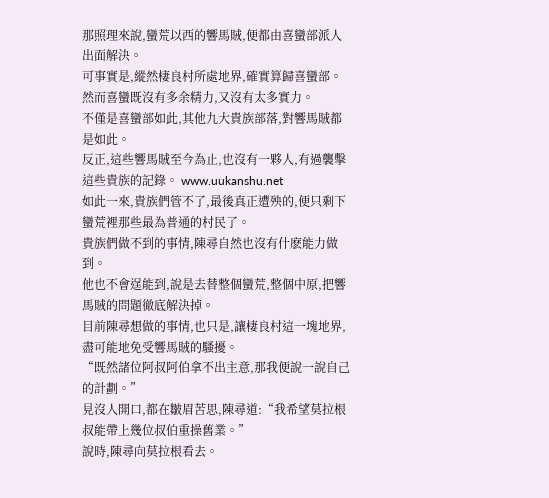那照理來說,蠻荒以西的響馬賊,便都由喜蠻部派人出面解決。
可事實是,縱然棲良村所處地界,確實算歸喜蠻部。
然而喜蠻既沒有多余精力,又沒有太多實力。
不僅是喜蠻部如此,其他九大貴族部落,對響馬賊都是如此。
反正,這些響馬賊至今為止,也沒有一夥人,有過襲擊這些貴族的記錄。 www.uukanshu.net
如此一來,貴族們管不了,最後真正遭殃的,便只剩下蠻荒裡那些最為普通的村民了。
貴族們做不到的事情,陳尋自然也沒有什麽能力做到。
他也不會逞能到,說是去替整個蠻荒,整個中原,把響馬賊的問題徹底解決掉。
目前陳尋想做的事情,也只是,讓棲良村這一塊地界,盡可能地免受響馬賊的騷擾。
“既然諸位阿叔阿伯拿不出主意,那我便說一說自己的計劃。”
見沒人開口,都在皺眉苦思,陳尋道:“我希望莫拉根叔能帶上幾位叔伯重操舊業。”
說時,陳尋向莫拉根看去。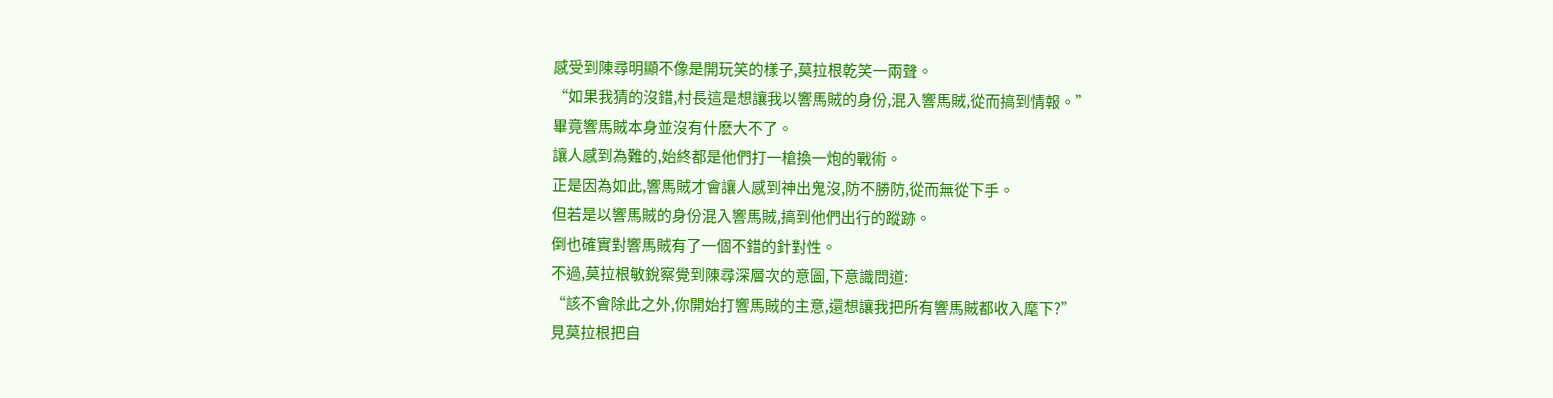感受到陳尋明顯不像是開玩笑的樣子,莫拉根乾笑一兩聲。
“如果我猜的沒錯,村長這是想讓我以響馬賊的身份,混入響馬賊,從而搞到情報。”
畢竟響馬賊本身並沒有什麽大不了。
讓人感到為難的,始終都是他們打一槍換一炮的戰術。
正是因為如此,響馬賊才會讓人感到神出鬼沒,防不勝防,從而無從下手。
但若是以響馬賊的身份混入響馬賊,搞到他們出行的蹤跡。
倒也確實對響馬賊有了一個不錯的針對性。
不過,莫拉根敏銳察覺到陳尋深層次的意圖,下意識問道:
“該不會除此之外,你開始打響馬賊的主意,還想讓我把所有響馬賊都收入麾下?”
見莫拉根把自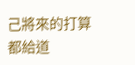己將來的打算都給道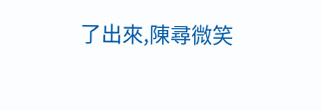了出來,陳尋微笑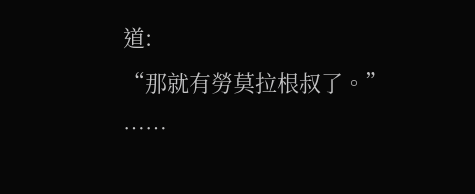道:
“那就有勞莫拉根叔了。”
……